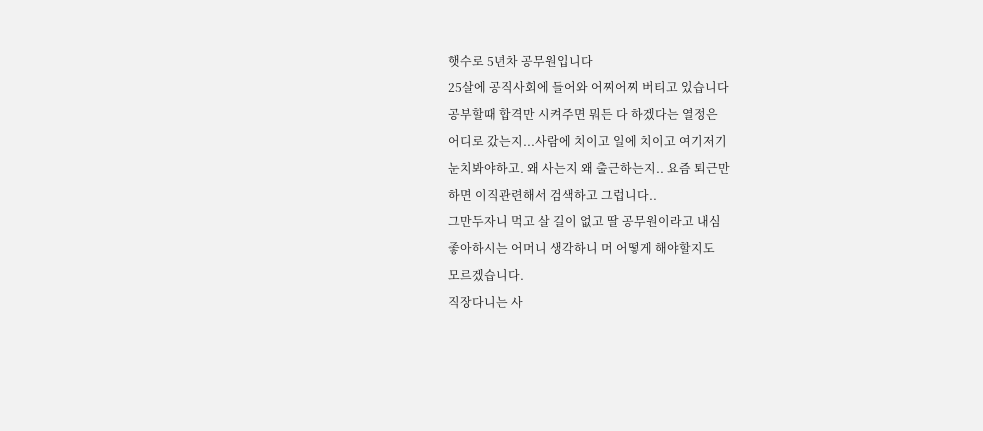햇수로 5년차 공무원입니다
25살에 공직사회에 들어와 어찌어찌 버티고 있습니다
공부할때 합격만 시켜주면 뭐든 다 하겠다는 열정은
어디로 갔는지...사람에 치이고 일에 치이고 여기저기
눈치봐야하고. 왜 사는지 왜 출근하는지.. 요즘 퇴근만
하면 이직관련해서 검색하고 그럽니다..
그만두자니 먹고 살 길이 없고 딸 공무원이라고 내심
좋아하시는 어머니 생각하니 머 어떻게 해야할지도
모르겠습니다.
직장다니는 사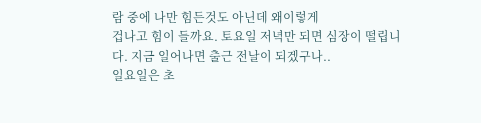람 중에 나만 힘든것도 아닌데 왜이렇게
겁나고 힘이 들까요. 토요일 저녁만 되면 심장이 떨립니
다. 지금 일어나면 출근 전날이 되겠구나..
일요일은 초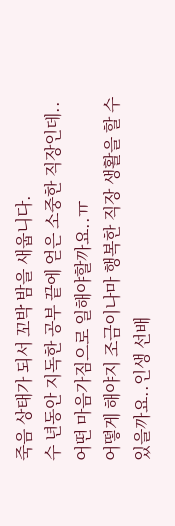죽음 상태가 되서 꼬박 밤을 새웁니다.
수 년동안 지독한 공부 끝에 얻은 소중한 직장인데..
어떤 마음가짐으로 일해야할까요..ㅠ
어떻게 해야지 조금이나마 행복한 직장 생활을 할 수
있을까요..인생 선배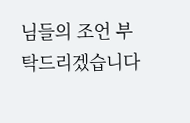님들의 조언 부탁드리겠습니다